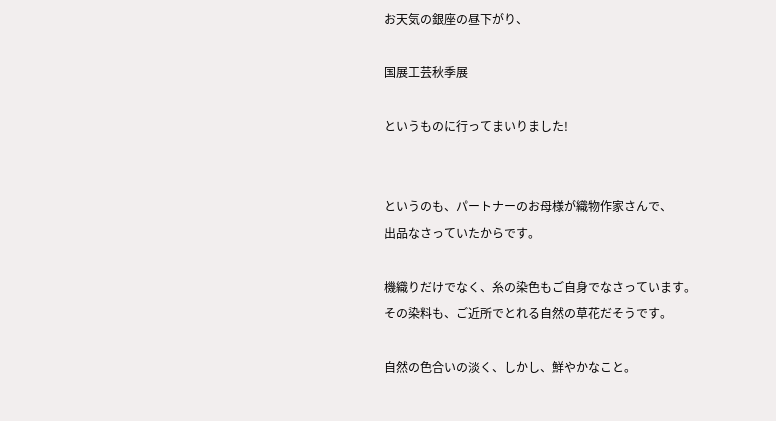お天気の銀座の昼下がり、

国展工芸秋季展

というものに行ってまいりました!


というのも、パートナーのお母様が織物作家さんで、
出品なさっていたからです。

機織りだけでなく、糸の染色もご自身でなさっています。
その染料も、ご近所でとれる自然の草花だそうです。

自然の色合いの淡く、しかし、鮮やかなこと。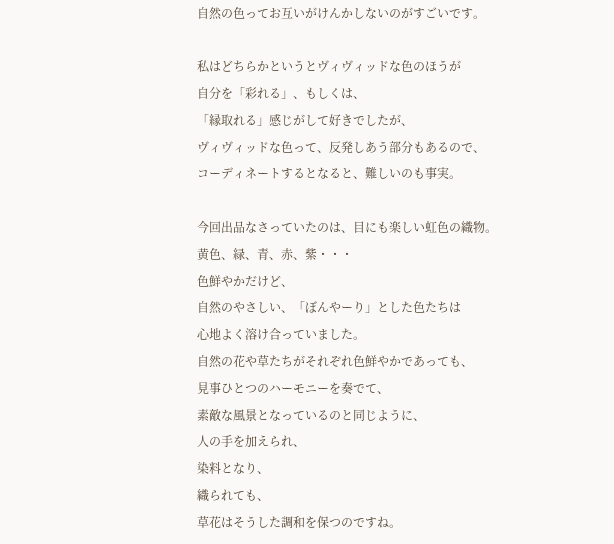自然の色ってお互いがけんかしないのがすごいです。

私はどちらかというとヴィヴィッドな色のほうが
自分を「彩れる」、もしくは、
「縁取れる」感じがして好きでしたが、
ヴィヴィッドな色って、反発しあう部分もあるので、
コーディネートするとなると、難しいのも事実。

今回出品なさっていたのは、目にも楽しい虹色の織物。
黄色、緑、青、赤、紫・・・
色鮮やかだけど、
自然のやさしい、「ぼんやーり」とした色たちは
心地よく溶け合っていました。
自然の花や草たちがそれぞれ色鮮やかであっても、
見事ひとつのハーモニーを奏でて、
素敵な風景となっているのと同じように、
人の手を加えられ、
染料となり、
織られても、
草花はそうした調和を保つのですね。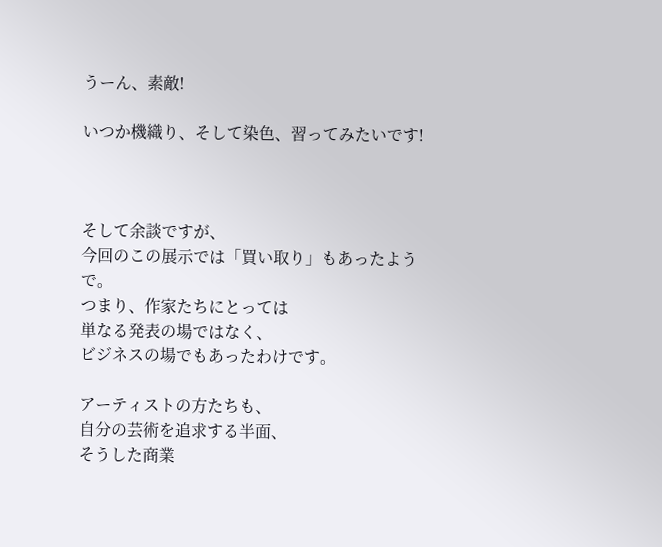うーん、素敵!

いつか機織り、そして染色、習ってみたいです!



そして余談ですが、
今回のこの展示では「買い取り」もあったようで。
つまり、作家たちにとっては
単なる発表の場ではなく、
ビジネスの場でもあったわけです。

アーティストの方たちも、
自分の芸術を追求する半面、
そうした商業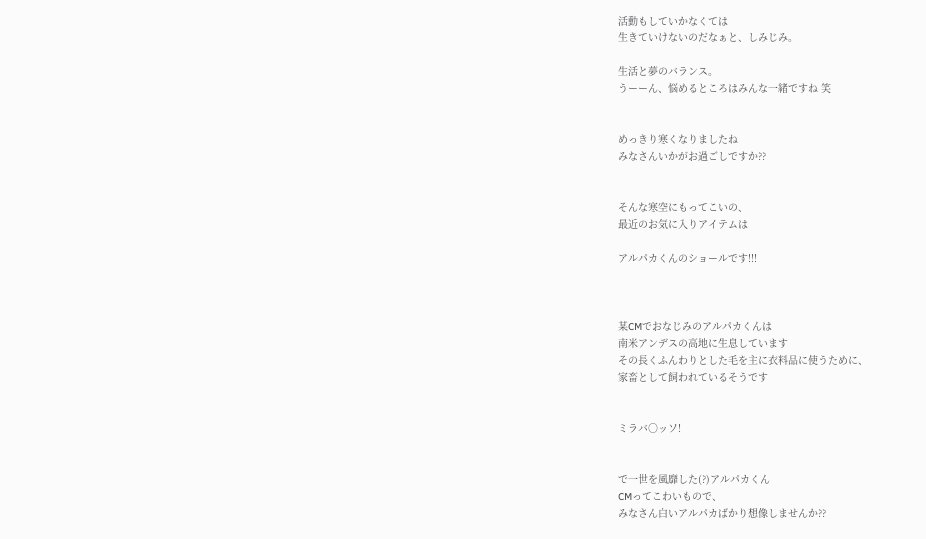活動もしていかなくては
生きていけないのだなぁと、しみじみ。

生活と夢のバランス。
うーーん、悩めるところはみんな一緒ですね 笑


めっきり寒くなりましたね
みなさんいかがお過ごしですか??


そんな寒空にもってこいの、
最近のお気に入りアイテムは

アルパカくんのショールです!!!



某CMでおなじみのアルパカくんは
南米アンデスの高地に生息しています
その長くふんわりとした毛を主に衣料品に使うために、
家畜として飼われているそうです


ミラバ○ッソ!


で一世を風靡した(?)アルパカくん
CMってこわいもので、
みなさん白いアルパカばかり想像しませんか??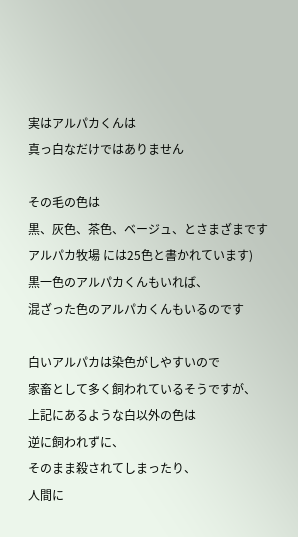実はアルパカくんは
真っ白なだけではありません

その毛の色は
黒、灰色、茶色、ベージュ、とさまざまです
アルパカ牧場 には25色と書かれています)
黒一色のアルパカくんもいれば、
混ざった色のアルパカくんもいるのです

白いアルパカは染色がしやすいので
家畜として多く飼われているそうですが、
上記にあるような白以外の色は
逆に飼われずに、
そのまま殺されてしまったり、
人間に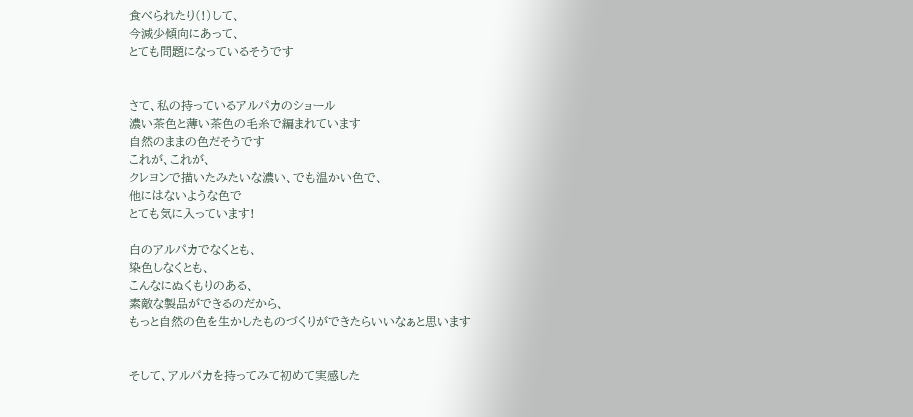食べられたり(!)して、
今減少傾向にあって、
とても問題になっているそうです


さて、私の持っているアルパカのショール
濃い茶色と薄い茶色の毛糸で編まれています
自然のままの色だそうです
これが、これが、
クレヨンで描いたみたいな濃い、でも温かい色で、
他にはないような色で
とても気に入っています!

白のアルパカでなくとも、
染色しなくとも、
こんなにぬくもりのある、
素敵な製品ができるのだから、
もっと自然の色を生かしたものづくりができたらいいなぁと思います


そして、アルパカを持ってみて初めて実感した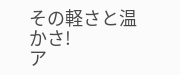その軽さと温かさ!
ア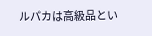ルパカは高級品とい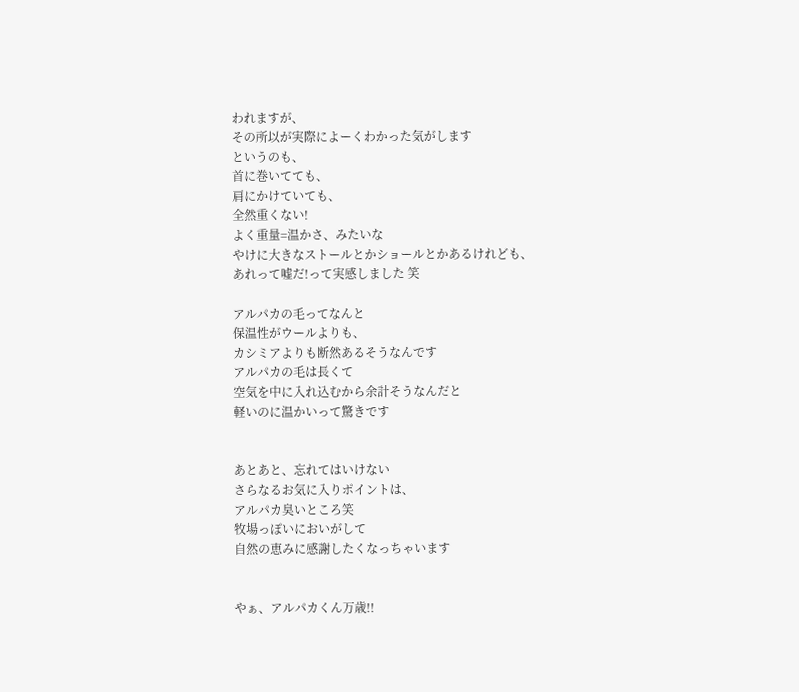われますが、
その所以が実際によーくわかった気がします
というのも、
首に巻いてても、
肩にかけていても、
全然重くない!
よく重量=温かさ、みたいな
やけに大きなストールとかショールとかあるけれども、
あれって嘘だ!って実感しました 笑

アルパカの毛ってなんと
保温性がウールよりも、
カシミアよりも断然あるそうなんです
アルパカの毛は長くて
空気を中に入れ込むから余計そうなんだと
軽いのに温かいって驚きです


あとあと、忘れてはいけない
さらなるお気に入りポイントは、
アルパカ臭いところ笑
牧場っぽいにおいがして
自然の恵みに感謝したくなっちゃいます


やぁ、アルパカくん万歳!!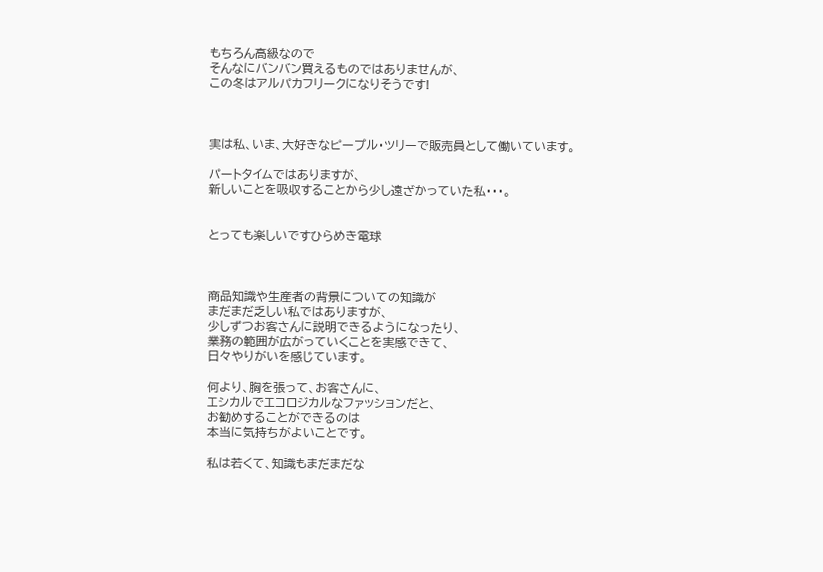もちろん高級なので
そんなにバンバン買えるものではありませんが、
この冬はアルパカフリークになりそうです!



実は私、いま、大好きなピープル・ツリーで販売員として働いています。

パートタイムではありますが、
新しいことを吸収することから少し遠ざかっていた私・・・。


とっても楽しいですひらめき電球



商品知識や生産者の背景についての知識が
まだまだ乏しい私ではありますが、
少しずつお客さんに説明できるようになったり、
業務の範囲が広がっていくことを実感できて、
日々やりがいを感じています。

何より、胸を張って、お客さんに、
エシカルでエコロジカルなファッションだと、
お勧めすることができるのは
本当に気持ちがよいことです。

私は若くて、知識もまだまだな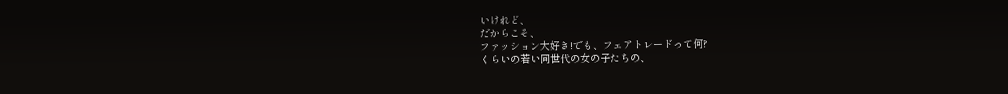いけれど、
だからこそ、
ファッション大好き!でも、フェアトレードって何?
くらいの若い同世代の女の子たちの、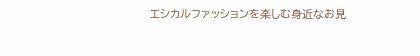エシカルファッションを楽しむ身近なお見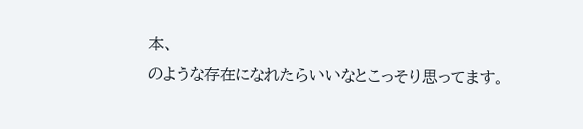本、
のような存在になれたらいいなとこっそり思ってます。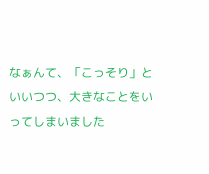なぁんて、「こっそり」といいつつ、大きなことをいってしまいました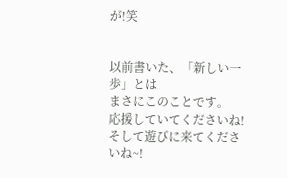が!笑


以前書いた、「新しい一歩」とは
まさにこのことです。
応援していてくださいね!
そして遊びに来てくださいね~!